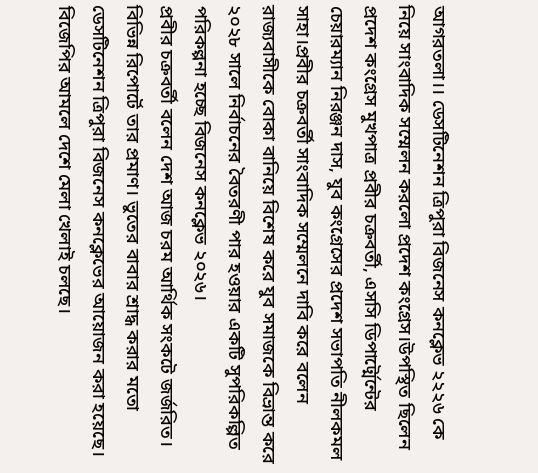আগরতলা।। ডেসটিনেশন ত্রিপুরা বিজনেস কনক্লেভ ২২২৬ কে নিয়ে সাংবাদিক সম্মেলন করলো প্রদেশ কংগ্রেস।উপস্থিত ছিলেন প্রদেশ কংগ্রেস মুখপাত্র প্রবীর চক্রবর্তী, এসসি ডিপার্ট্মেন্টের চেয়ারম্যান নিরঞ্জন দাস, যুব কংগ্রেসের প্রদেশ সভাপতি নীলকমল সাহা।প্রবীর চক্রবর্তী সাংবাদিক সম্মেলনে দাবি করে বলেন রাজ্যবাসীকে বোকা বানিয়ে বিশেষ করে যুব সমাজকে বিভ্রান্ত করে ২০২৮ সালে নির্বাচনের বৈতরণী পার হওয়ার একটি সুপরিকল্পিত পরিকল্পনা হচ্ছে বিজনেস কনক্লেভ ২০২৬।
প্রবীর চক্রবর্তী বলেন দেশ আজ চরম আর্থিক সংকটে জর্জরিত। বিভিন্ন রিপোর্টে তার প্রমাণ। ভুতের বাবার শ্রাদ্ধ করার মতো ডেসটিনেশন ত্রিপুরা বিজনেস কনক্লেভের আয়োজন করা হয়েছে। বিজেপির আমলে দেশে মেলা খেলাই চলছে।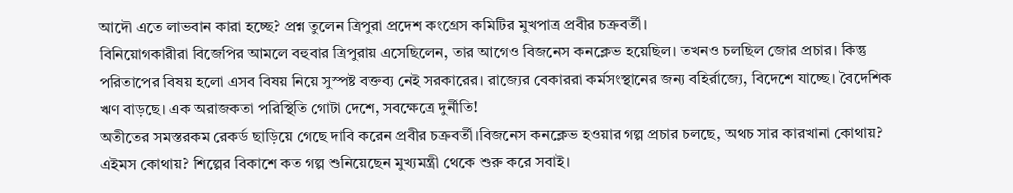আদৌ এতে লাভবান কারা হচ্ছে? প্রশ্ন তুলেন ত্রিপুরা প্রদেশ কংগ্রেস কমিটির মুখপাত্র প্রবীর চক্রবর্তী।
বিনিয়োগকারীরা বিজেপির আমলে বহুবার ত্রিপুরায় এসেছিলেন, তার আগেও বিজনেস কনক্লেভ হয়েছিল। তখনও চলছিল জোর প্রচার। কিন্তু পরিতাপের বিষয় হলো এসব বিষয় নিয়ে সুস্পষ্ট বক্তব্য নেই সরকারের। রাজ্যের বেকাররা কর্মসংস্থানের জন্য বহির্রাজ্যে, বিদেশে যাচ্ছে। বৈদেশিক ঋণ বাড়ছে। এক অরাজকতা পরিস্থিতি গোটা দেশে, সবক্ষেত্রে দুর্নীতি!
অতীতের সমস্তরকম রেকর্ড ছাড়িয়ে গেছে দাবি করেন প্রবীর চক্রবর্তী।বিজনেস কনক্লেভ হওয়ার গল্প প্রচার চলছে, অথচ সার কারখানা কোথায়? এইমস কোথায়? শিল্পের বিকাশে কত গল্প শুনিয়েছেন মুখ্যমন্ত্রী থেকে শুরু করে সবাই।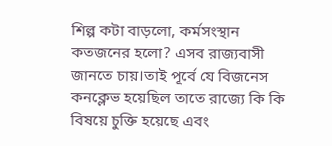শিল্প কটা বাড়লো, কর্মসংস্থান কতজনের হলো? এসব রাজ্যবাসী জানতে চায়।তাই পূর্বে যে বিজনেস কনক্লেভ হয়েছিল তাতে রাজ্যে কি কি বিষয়ে চুক্তি হয়েছে এবং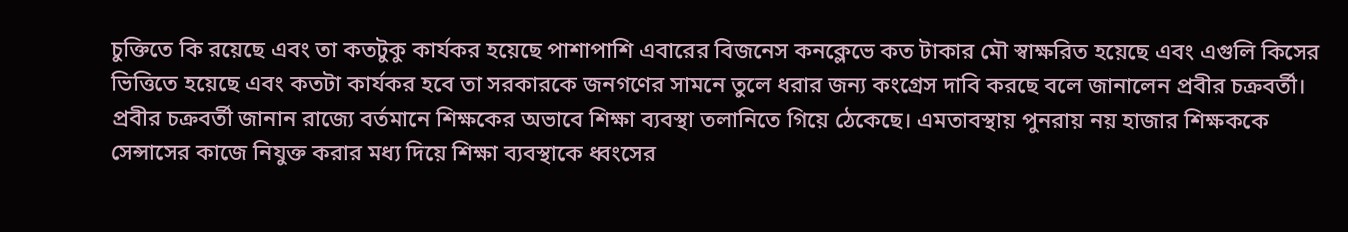চুক্তিতে কি রয়েছে এবং তা কতটুকু কার্যকর হয়েছে পাশাপাশি এবারের বিজনেস কনক্লেভে কত টাকার মৌ স্বাক্ষরিত হয়েছে এবং এগুলি কিসের ভিত্তিতে হয়েছে এবং কতটা কার্যকর হবে তা সরকারকে জনগণের সামনে তুলে ধরার জন্য কংগ্রেস দাবি করছে বলে জানালেন প্রবীর চক্রবর্তী।
প্রবীর চক্রবর্তী জানান রাজ্যে বর্তমানে শিক্ষকের অভাবে শিক্ষা ব্যবস্থা তলানিতে গিয়ে ঠেকেছে। এমতাবস্থায় পুনরায় নয় হাজার শিক্ষককে সেন্সাসের কাজে নিযুক্ত করার মধ্য দিয়ে শিক্ষা ব্যবস্থাকে ধ্বংসের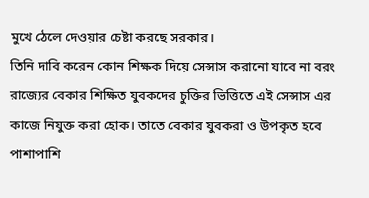মুখে ঠেলে দেওয়ার চেষ্টা করছে সরকার।
তিনি দাবি করেন কোন শিক্ষক দিয়ে সেন্সাস করানো যাবে না বরং রাজ্যের বেকার শিক্ষিত যুবকদের চুক্তির ভিত্তিতে এই সেন্সাস এর কাজে নিযুক্ত করা হোক। তাতে বেকার যুবকরা ও উপকৃত হবে পাশাপাশি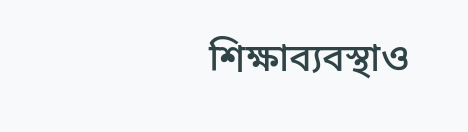শিক্ষাব্যবস্থাও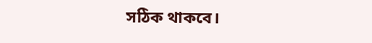সঠিক থাকবে।